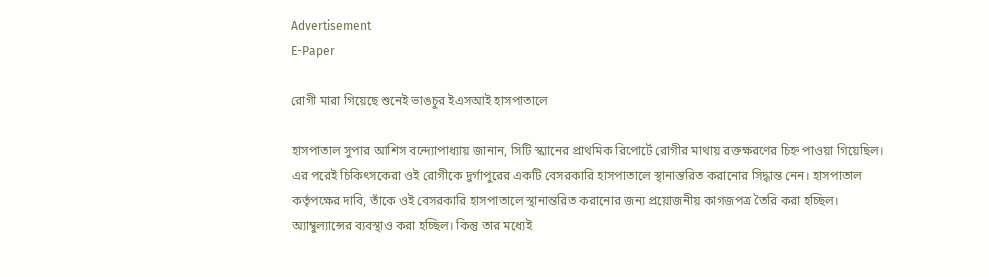Advertisement
E-Paper

রোগী মারা গিয়েছে শুনেই ভাঙচুর ইএসআই হাসপাতালে

হাসপাতাল সুপার আশিস বন্দ্যোপাধ্যায় জানান, সিটি স্ক্যানের প্রাথমিক রিপোর্টে রোগীর মাথায় রক্তক্ষরণের চিহ্ন পাওয়া গিয়েছিল। এর পরেই চিকিৎসকেরা ওই রোগীকে দুর্গাপুরের একটি বেসরকারি হাসপাতালে স্থানান্তরিত করানোর সিদ্ধান্ত নেন। হাসপাতাল কর্তৃপক্ষের দাবি, তাঁকে ওই বেসরকারি হাসপাতালে স্থানান্তরিত করানোর জন্য প্রয়োজনীয় কাগজপত্র তৈরি করা হচ্ছিল। অ্যাম্বুল্যান্সের ব্যবস্থাও করা হচ্ছিল। কিন্তু তার মধ্যেই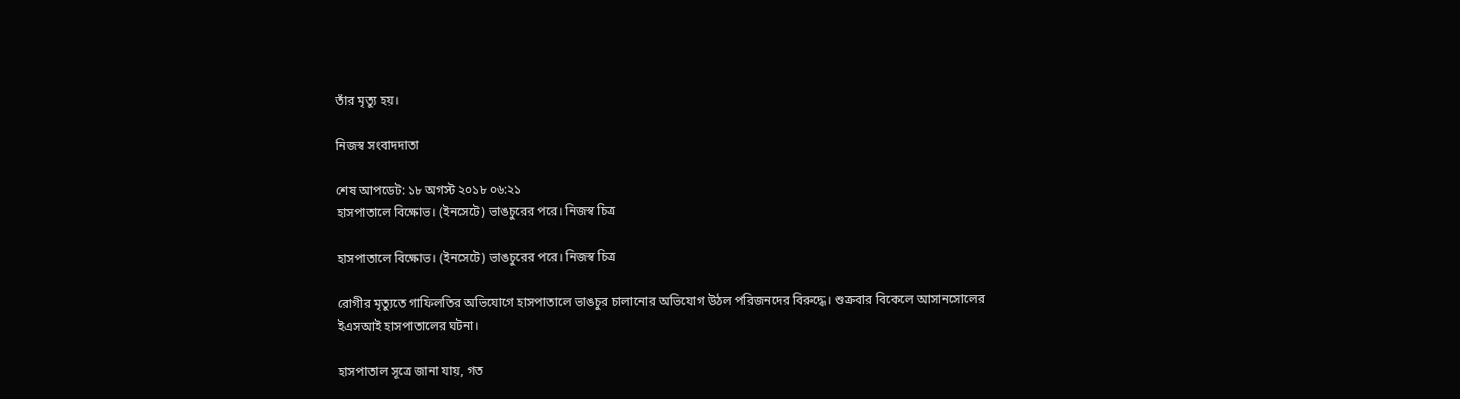তাঁর মৃত্যু হয়।

নিজস্ব সংবাদদাতা

শেষ আপডেট: ১৮ অগস্ট ২০১৮ ০৬:২১
হাসপাতালে বিক্ষোভ। (ইনসেটে) ভাঙচুরের পরে। নিজস্ব চিত্র

হাসপাতালে বিক্ষোভ। (ইনসেটে) ভাঙচুরের পরে। নিজস্ব চিত্র

রোগীর মৃত্যুতে গাফিলতির অভিযোগে হাসপাতালে ভাঙচুর চালানোর অভিযোগ উঠল পরিজনদের বিরুদ্ধে। শুক্রবার বিকেলে আসানসোলের ইএসআই হাসপাতালের ঘটনা।

হাসপাতাল সূত্রে জানা যায়, গত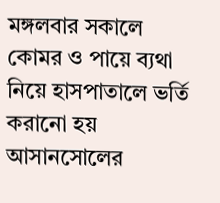মঙ্গলবার সকালে কোমর ও পায়ে ব্যথা নিয়ে হাসপাতালে ভর্তি করানো হয় আসানসোলের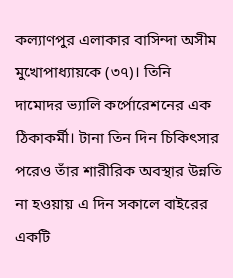কল্যাণপুর এলাকার বাসিন্দা অসীম মুখোপাধ্যায়কে (৩৭)। তিনি দামোদর ভ্যালি কর্পোরেশনের এক ঠিকাকর্মী। টানা তিন দিন চিকিৎসার পরেও তাঁর শারীরিক অবস্থার উন্নতি না হওয়ায় এ দিন সকালে বাইরের একটি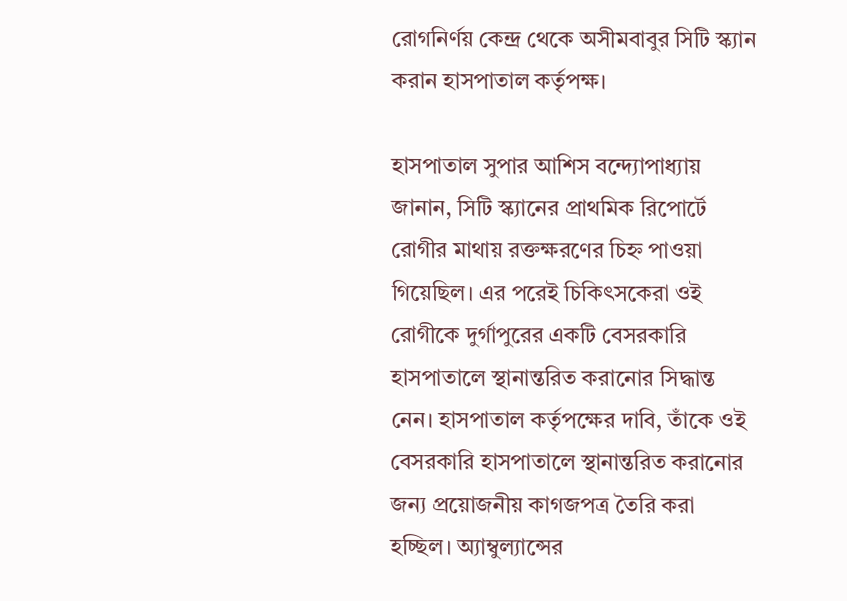রোগনির্ণয় কেন্দ্র থেকে অসীমবাবুর সিটি স্ক্যান করান হাসপাতাল কর্তৃপক্ষ।

হাসপাতাল সুপার আশিস বন্দ্যোপাধ্যায় জানান, সিটি স্ক্যানের প্রাথমিক রিপোর্টে রোগীর মাথায় রক্তক্ষরণের চিহ্ন পাওয়া গিয়েছিল। এর পরেই চিকিৎসকেরা ওই রোগীকে দুর্গাপুরের একটি বেসরকারি হাসপাতালে স্থানান্তরিত করানোর সিদ্ধান্ত নেন। হাসপাতাল কর্তৃপক্ষের দাবি, তাঁকে ওই বেসরকারি হাসপাতালে স্থানান্তরিত করানোর জন্য প্রয়োজনীয় কাগজপত্র তৈরি করা হচ্ছিল। অ্যাম্বুল্যান্সের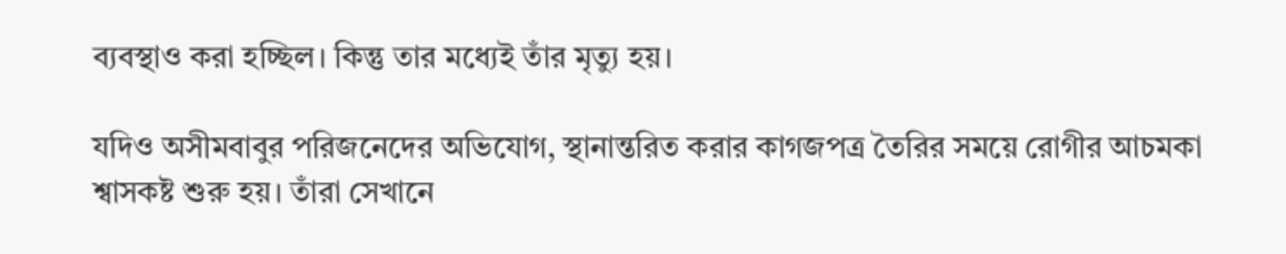ব্যবস্থাও করা হচ্ছিল। কিন্তু তার মধ্যেই তাঁর মৃত্যু হয়।

যদিও অসীমবাবুর পরিজনেদের অভিযোগ, স্থানান্তরিত করার কাগজপত্র তৈরির সময়ে রোগীর আচমকা শ্বাসকষ্ট শুরু হয়। তাঁরা সেখানে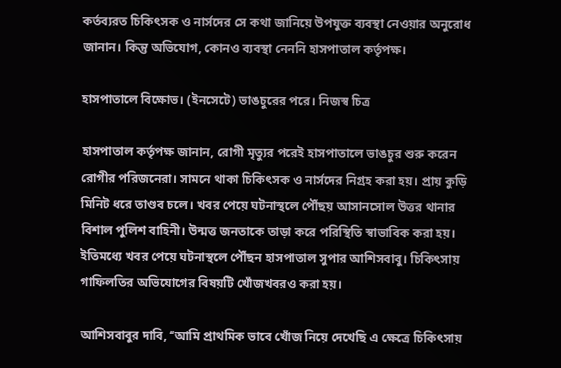কর্তব্যরত চিকিৎসক ও নার্সদের সে কথা জানিয়ে উপযুক্ত ব্যবস্থা নেওয়ার অনুরোধ জানান। কিন্তু অভিযোগ, কোনও ব্যবস্থা নেননি হাসপাতাল কর্তৃপক্ষ।

হাসপাতালে বিক্ষোভ। (ইনসেটে) ভাঙচুরের পরে। নিজস্ব চিত্র

হাসপাতাল কর্তৃপক্ষ জানান, রোগী মৃত্যুর পরেই হাসপাতালে ভাঙচুর শুরু করেন রোগীর পরিজনেরা। সামনে থাকা চিকিৎসক ও নার্সদের নিগ্রহ করা হয়। প্রায় কুড়ি মিনিট ধরে তাণ্ডব চলে। খবর পেয়ে ঘটনাস্থলে পৌঁছয় আসানসোল উত্তর থানার বিশাল পুলিশ বাহিনী। উন্মত্ত জনতাকে তাড়া করে পরিস্থিতি স্বাভাবিক করা হয়। ইতিমধ্যে খবর পেয়ে ঘটনাস্থলে পৌঁছন হাসপাতাল সুপার আশিসবাবু। চিকিৎসায় গাফিলতির অভিযোগের বিষয়টি খোঁজখবরও করা হয়।

আশিসবাবুর দাবি, ‘‘আমি প্রাথমিক ভাবে খোঁজ নিয়ে দেখেছি এ ক্ষেত্রে চিকিৎসায়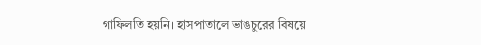গাফিলতি হয়নি। হাসপাতালে ভাঙচুরের বিষয়ে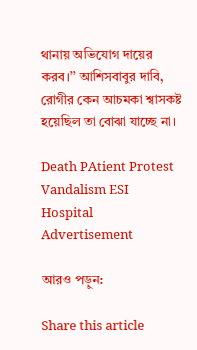থানায় অভিযোগ দায়ের করব।’’ আশিসবাবুর দাবি, রোগীর কেন আচমকা শ্বাসকষ্ট হয়েছিল তা বোঝা যাচ্ছে না।

Death PAtient Protest Vandalism ESI Hospital
Advertisement

আরও পড়ুন:

Share this article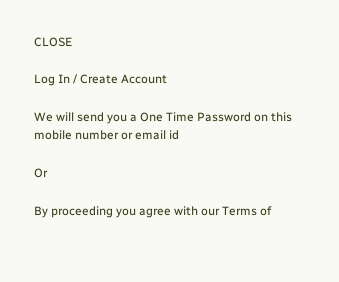CLOSE

Log In / Create Account

We will send you a One Time Password on this mobile number or email id

Or

By proceeding you agree with our Terms of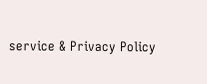service & Privacy Policy